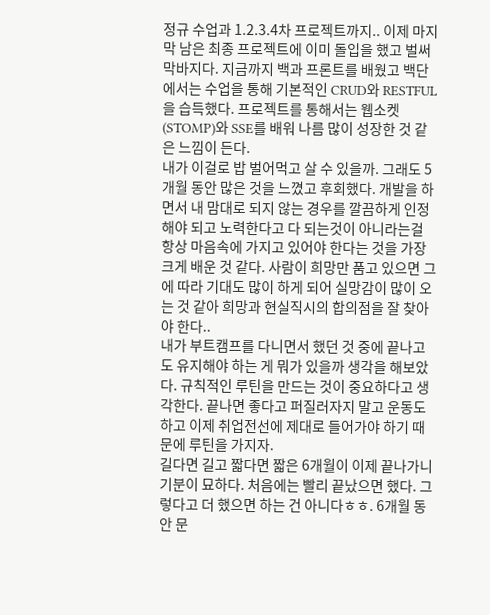정규 수업과 1.2.3.4차 프로젝트까지.. 이제 마지막 남은 최종 프로젝트에 이미 돌입을 했고 벌써 막바지다. 지금까지 백과 프론트를 배웠고 백단에서는 수업을 통해 기본적인 CRUD와 RESTFUL을 습득했다. 프로젝트를 통해서는 웹소켓(STOMP)와 SSE를 배워 나름 많이 성장한 것 같은 느낌이 든다.
내가 이걸로 밥 벌어먹고 살 수 있을까. 그래도 5개월 동안 많은 것을 느꼈고 후회했다. 개발을 하면서 내 맘대로 되지 않는 경우를 깔끔하게 인정해야 되고 노력한다고 다 되는것이 아니라는걸 항상 마음속에 가지고 있어야 한다는 것을 가장 크게 배운 것 같다. 사람이 희망만 품고 있으면 그에 따라 기대도 많이 하게 되어 실망감이 많이 오는 것 같아 희망과 현실직시의 합의점을 잘 찾아야 한다..
내가 부트캠프를 다니면서 했던 것 중에 끝나고도 유지해야 하는 게 뭐가 있을까 생각을 해보았다. 규칙적인 루틴을 만드는 것이 중요하다고 생각한다. 끝나면 좋다고 퍼질러자지 말고 운동도 하고 이제 취업전선에 제대로 들어가야 하기 때문에 루틴을 가지자.
길다면 길고 짧다면 짧은 6개월이 이제 끝나가니 기분이 묘하다. 처음에는 빨리 끝났으면 했다. 그렇다고 더 했으면 하는 건 아니다ㅎㅎ. 6개월 동안 문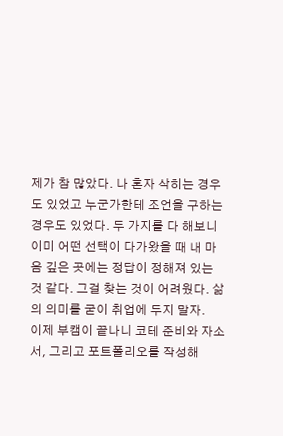제가 참 많았다. 나 혼자 삭히는 경우도 있었고 누군가한테 조언을 구하는 경우도 있었다. 두 가지를 다 해보니 이미 어떤 선택이 다가왔을 때 내 마음 깊은 곳에는 정답이 정해져 있는 것 같다. 그걸 찾는 것이 어려웠다. 삶의 의미를 굳이 취업에 두지 말자.
이제 부캠이 끝나니 코테 준비와 자소서, 그리고 포트폴리오를 작성해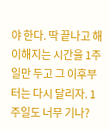야 한다. 딱 끝나고 해이해지는 시간을 1주일만 두고 그 이후부터는 다시 달리자. 1주일도 너무 기나?